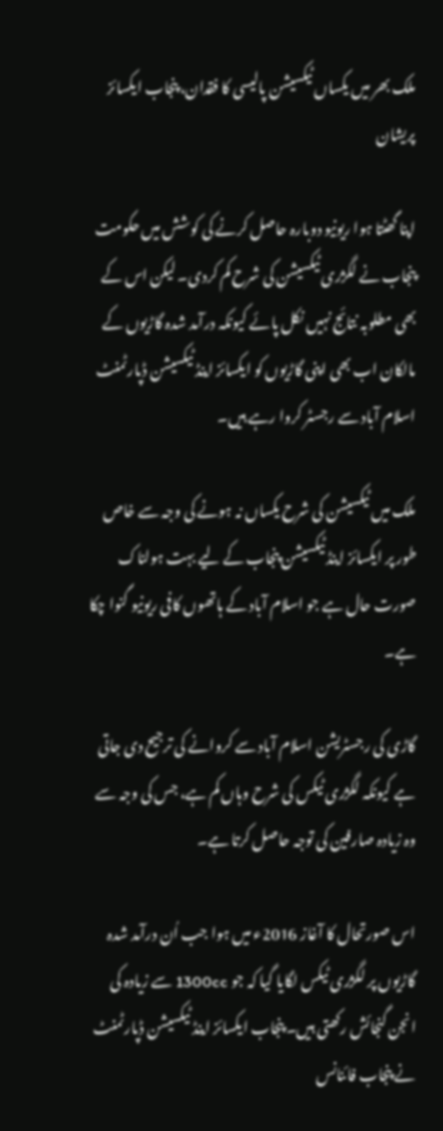ملک بھر میں یکساں ٹیکسیشن پالیسی کا فقدان، پنجاب ایکسائز پریشان

اپنا گھٹتا ہوا ریونیو دوبارہ حاصل کرنے کی کوشش میں حکومت پنجاب نے لگژری ٹیکسیشن کی شرح کم کردی۔ لیکن اس کے بھی مطلوبہ نتائج نہیں نکل پائے کیونکہ درآمد شدہ گاڑیوں کے مالکان اب بھی اپنی گاڑیوں کو ایکسائز اینڈ ٹیکسیشن ڈپارٹمنٹ اسلام آباد سے رجسٹر کروا رہے ہیں۔

ملک میں ٹیکسیشن کی شرح یکساں نہ ہونے کی وجہ سے خاص طور پر ایکسائز اینڈ ٹیکسیشن پنجاب کے لیے بہت ہولناک صورت حال ہے جو اسلام آباد کے ہاتھوں کافی ریونیو گنوا چکا ہے۔

گاڑی کی رجسٹریشن اسلام آباد سے کروانے کی ترجیح دی جاتی ہے کیونکہ لگژری ٹیکس کی شرح وہاں کم ہے، جس کی وجہ سے وہ زیادہ صارفین کی توجہ حاصل کرتا ہے۔

اس صورتحال کا آغاز 2016ء میں ہوا جب اُن درآمد شدہ گاڑیوں پر لگژری ٹیکس لگایا گیا کہ جو 1300cc سے زیادہ کی انجن گنجائش رکھتی ہیں۔ پنجاب ایکسائز اینڈ ٹیکسیشن ڈپارٹمنٹ نے پنجاب فائنانس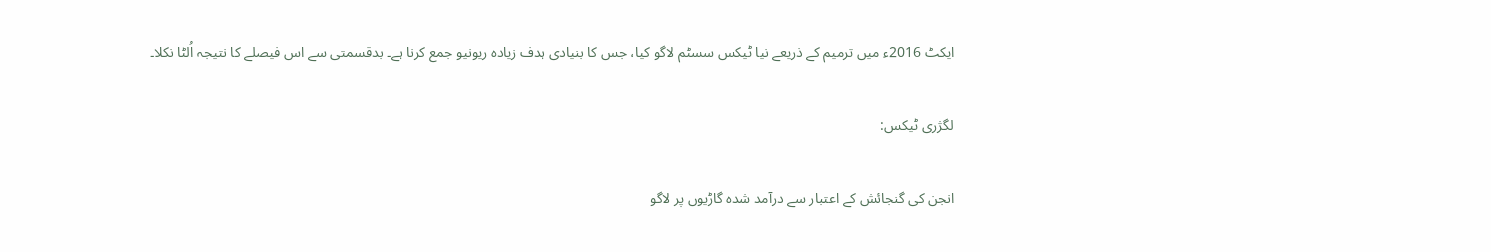ایکٹ 2016ء میں ترمیم کے ذریعے نیا ٹیکس سسٹم لاگو کیا، جس کا بنیادی ہدف زیادہ ریونیو جمع کرنا ہے۔ بدقسمتی سے اس فیصلے کا نتیجہ اُلٹا نکلا۔

لگژری ٹیکس:

انجن کی گنجائش کے اعتبار سے درآمد شدہ گاڑیوں پر لاگو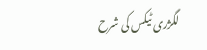لگژری ٹیکس کی شرح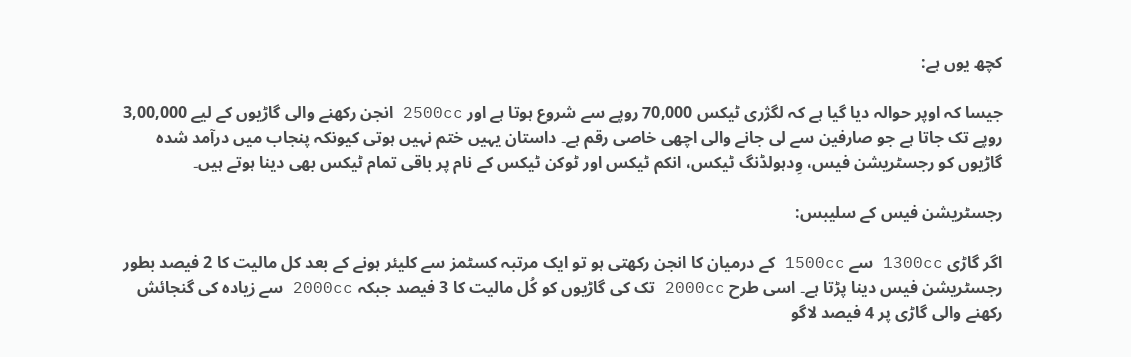کچھ یوں ہے:

جیسا کہ اوپر حوالہ دیا گیا ہے کہ لگژری ٹیکس 70,000 روپے سے شروع ہوتا ہے اور 2500cc انجن رکھنے والی گاڑیوں کے لیے 3,00,000 روپے تک جاتا ہے جو صارفین سے لی جانے والی اچھی خاصی رقم ہے۔ داستان یہیں ختم نہیں ہوتی کیونکہ پنجاب میں درآمد شدہ گاڑیوں کو رجسٹریشن فیس، وِدہولڈنگ ٹیکس، انکم ٹیکس اور ٹوکن ٹیکس کے نام پر باقی تمام ٹیکس بھی دینا ہوتے ہیں۔

رجسٹریشن فیس کے سلیبس:

اگر گاڑی 1300cc سے 1500cc کے درمیان کا انجن رکھتی ہو تو ایک مرتبہ کسٹمز سے کلیئر ہونے کے بعد کل مالیت کا 2 فیصد بطور رجسٹریشن فیس دینا پڑتا ہے۔ اسی طرح 2000cc تک کی گاڑیوں کو کُل مالیت کا 3 فیصد جبکہ 2000cc سے زیادہ کی گنجائش رکھنے والی گاڑی پر 4 فیصد لاگو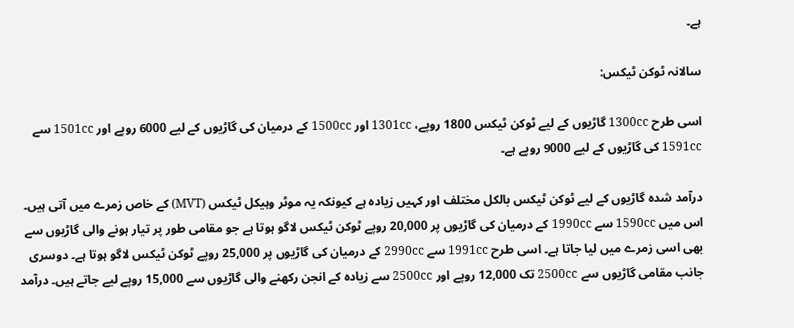ہے۔

سالانہ ٹوکن ٹیکس:

اسی طرح 1300cc گاڑیوں کے لیے ٹوکن ٹیکس 1800 روپے، 1301cc اور 1500cc کے درمیان کی گاڑیوں کے لیے 6000 روپے اور 1501cc سے 1591cc کی گاڑیوں کے لیے 9000 روپے ہے۔

درآمد شدہ گاڑیوں کے لیے ٹوکن ٹیکس بالکل مختلف اور کہیں زیادہ ہے کیونکہ یہ موٹر وہیکل ٹیکس (MVT) کے خاص زمرے میں آتی ہیں۔ اس میں 1590cc سے 1990cc کے درمیان کی گاڑیوں پر 20,000 روپے ٹوکن ٹیکس لاگو ہوتا ہے جو مقامی طور پر تیار ہونے والی گاڑیوں سے بھی اسی زمرے میں لیا جاتا ہے۔ اسی طرح 1991cc سے 2990cc کے درمیان کی گاڑیوں پر 25,000 روپے ٹوکن ٹیکس لاگو ہوتا ہے۔ دوسری جانب مقامی گاڑیوں سے 2500cc تک 12,000 روپے اور 2500cc سے زیادہ کے انجن رکھنے والی گاڑیوں سے 15,000 روپے لیے جاتے ہیں۔ درآمد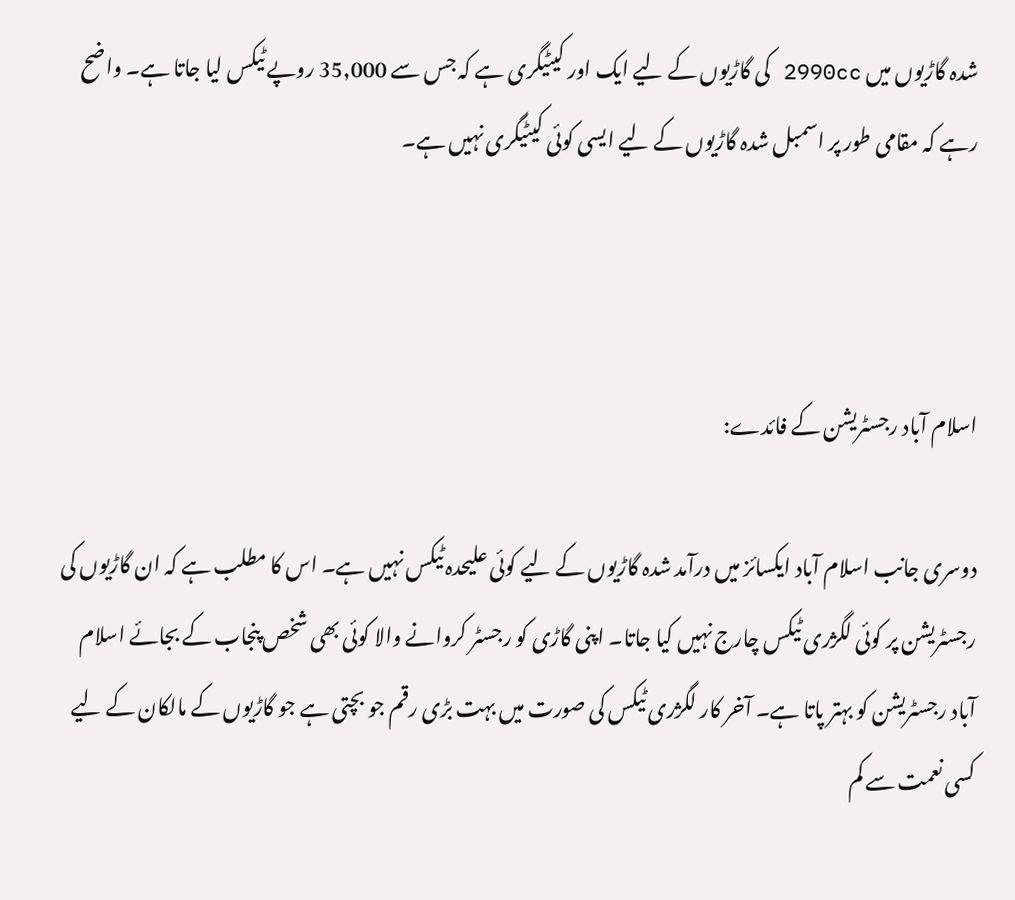شدہ گاڑیوں میں 2990cc کی گاڑیوں کے لیے ایک اور کیٹیگری ہے کہ جس سے 35,000 روپے ٹیکس لیا جاتا ہے۔ واضح رہے کہ مقامی طور پر اسمبل شدہ گاڑیوں کے لیے ایسی کوئی کیٹیگری نہیں ہے۔



اسلام آباد رجسٹریشن کے فائدے:

دوسری جانب اسلام آباد ایکسائز میں درآمد شدہ گاڑیوں کے لیے کوئی علیحدہ ٹیکس نہیں ہے۔ اس کا مطلب ہے کہ ان گاڑیوں کی رجسٹریشن پر کوئی لگژری ٹیکس چارج نہیں کیا جاتا۔ اپنی گاڑی کو رجسٹر کروانے والا کوئی بھی شخص پنجاب کے بجائے اسلام آباد رجسٹریشن کو بہتر پاتا ہے۔ آخر کار لگژری ٹیکس کی صورت میں بہت بڑی رقم جو بچتی ہے جو گاڑیوں کے مالکان کے لیے کسی نعمت سے کم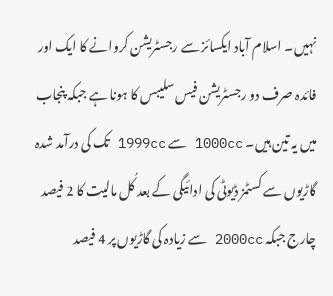نہیں۔ اسلام آباد ایکسائز سے رجسٹریشن کروانے کا ایک اور فائدہ صرف دو رجسٹریشن فیس سلیبس کا ہونا ہے جبکہ پنجاب میں یہ تین ہیں۔ 1000cc سے 1999cc تک کی درآمد شدہ گاڑیوں سے کسٹمز ڈیوٹی کی ادائیگی کے بعد کُل مالیت کا 2 فیصد چارج جبکہ 2000cc سے زیادہ کی گاڑیوں پر 4 فیصد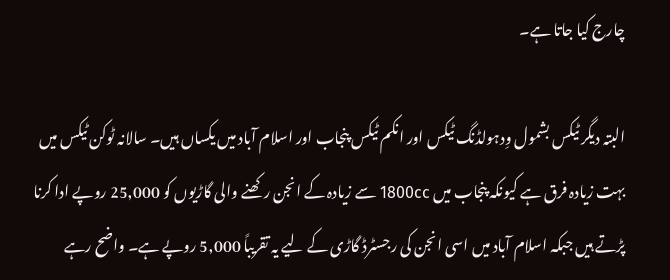چارج کیا جاتا ہے۔

البتہ دیگر ٹیکس بشمول وِدہولڈنگ ٹیکس اور انکم ٹیکس پنجاب اور اسلام آباد میں یکساں ہیں۔ سالانہ ٹوکن ٹیکس میں بہت زیادہ فرق ہے کیونکہ پنجاب میں 1800cc سے زیادہ کے انجن رکھنے والی گاڑیوں کو 25,000 روپے ادا کرنا پڑتے ہیں جبکہ اسلام آباد میں اسی انجن کی رجسٹرڈ گاڑی کے لیے یہ تقریباً 5,000 روپے ہے۔ واضح رہے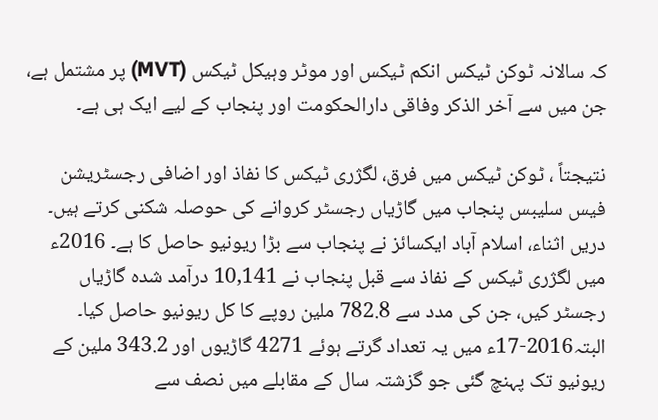کہ سالانہ ٹوکن ٹیکس انکم ٹیکس اور موٹر وہیکل ٹیکس (MVT) پر مشتمل ہے، جن میں سے آخر الذکر وفاقی دارالحکومت اور پنجاب کے لیے ایک ہی ہے۔

نتیجتاً ، ٹوکن ٹیکس میں فرق، لگژری ٹیکس کا نفاذ اور اضافی رجسٹریشن فیس سلیبس پنجاب میں گاڑیاں رجسٹر کروانے کی حوصلہ شکنی کرتے ہیں۔ دریں اثناء، اسلام آباد ایکسائز نے پنجاب سے بڑا ریونیو حاصل کا ہے۔ 2016ء میں لگژری ٹیکس کے نفاذ سے قبل پنجاب نے 10,141 درآمد شدہ گاڑیاں رجسٹر کیں، جن کی مدد سے 782.8 ملین روپے کا کل ریونیو حاصل کیا۔ البتہ2016-17ء میں یہ تعداد گرتے ہوئے 4271 گاڑیوں اور 343.2 ملین کے ریونیو تک پہنچ گئی جو گزشتہ سال کے مقابلے میں نصف سے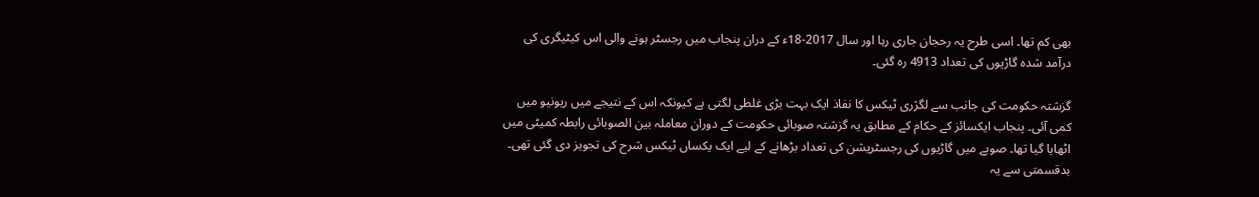بھی کم تھا۔ اسی طرح یہ رحجان جاری رہا اور سال 2017-18ء کے دران پنجاب میں رجسٹر ہونے والی اس کیٹیگری کی درآمد شدہ گاڑیوں کی تعداد 4913 رہ گئی۔

گزشتہ حکومت کی جانب سے لگژری ٹیکس کا نفاذ ایک بہت بڑی غلطی لگتی ہے کیونکہ اس کے نتیجے میں ریونیو میں کمی آئی۔ پنجاب ایکسائز کے حکام کے مطابق یہ گزشتہ صوبائی حکومت کے دوران معاملہ بین الصوبائی رابطہ کمیٹی میں اٹھایا گیا تھا۔ صوبے میں گاڑیوں کی رجسٹریشن کی تعداد بڑھانے کے لیے ایک یکساں ٹیکس شرح کی تجویز دی گئی تھی۔ بدقسمتی سے یہ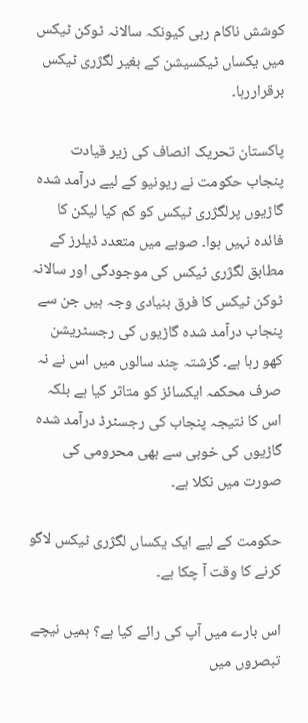کوشش ناکام رہی کیونکہ سالانہ ٹوکن ٹیکس میں یکساں ٹیکسیشن کے بغیر لگژری ٹیکس برقراررہا۔

پاکستان تحریک انصاف کی زیر قیادت پنجاب حکومت نے ریونیو کے لیے درآمد شدہ گاڑیوں پرلگژری ٹیکس کو کم کیا لیکن کا فائدہ نہیں ہوا۔ صوبے میں متعدد ڈیلرز کے مطابق لگژری ٹیکس کی موجودگی اور سالانہ ٹوکن ٹیکس کا فرق بنیادی وجہ ہیں جن سے پنجاب درآمد شدہ گاڑیوں کی رجسٹریشن کھو رہا ہے۔ گزشتہ چند سالوں میں اس نے نہ صرف محکمہ ایکسائز کو متاثر کیا ہے بلکہ اس کا نتیجہ پنجاب کی رجسٹرڈ درآمد شدہ گاڑیوں کی خوبی سے بھی محرومی کی صورت میں نکلا ہے۔

حکومت کے لیے ایک یکساں لگژری ٹیکس لاگو کرنے کا وقت آ چکا ہے۔

اس بارے میں آپ کی رائے کیا ہے؟ ہمیں نیچے تبصروں میں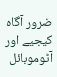ضرور آگاہ کیجیے اور آٹوموبائل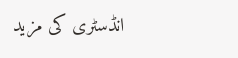انڈسٹری کی مزید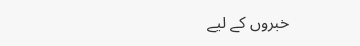خبروں کے لیے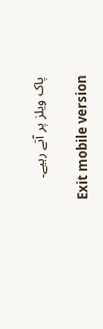پاک ویلز پر آتے رہیے۔

Exit mobile version